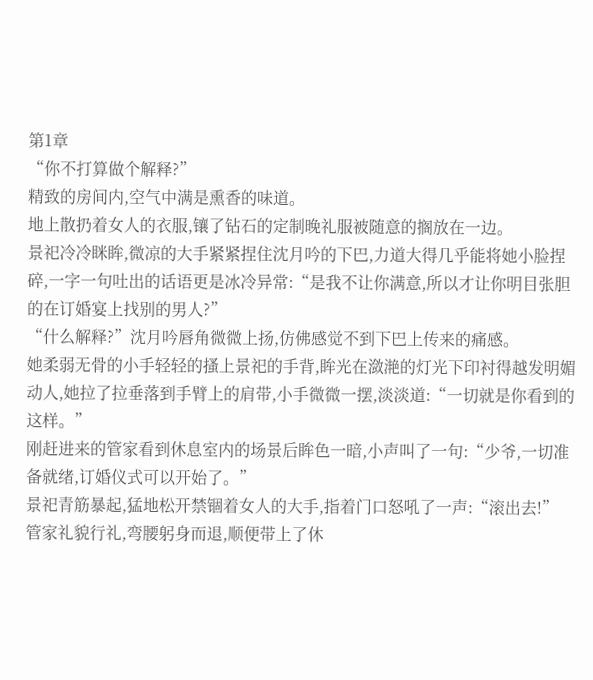第1章
“你不打算做个解释?”
精致的房间内,空气中满是熏香的味道。
地上散扔着女人的衣服,镶了钻石的定制晚礼服被随意的搁放在一边。
景祀冷冷眯眸,微凉的大手紧紧捏住沈月吟的下巴,力道大得几乎能将她小脸捏碎,一字一句吐出的话语更是冰冷异常:“是我不让你满意,所以才让你明目张胆的在订婚宴上找别的男人?”
“什么解释?”沈月吟唇角微微上扬,仿佛感觉不到下巴上传来的痛感。
她柔弱无骨的小手轻轻的搔上景祀的手背,眸光在潋滟的灯光下印衬得越发明媚动人,她拉了拉垂落到手臂上的肩带,小手微微一摆,淡淡道:“一切就是你看到的这样。”
刚赶进来的管家看到休息室内的场景后眸色一暗,小声叫了一句:“少爷,一切准备就绪,订婚仪式可以开始了。”
景祀青筋暴起,猛地松开禁锢着女人的大手,指着门口怒吼了一声:“滚出去!”
管家礼貌行礼,弯腰躬身而退,顺便带上了休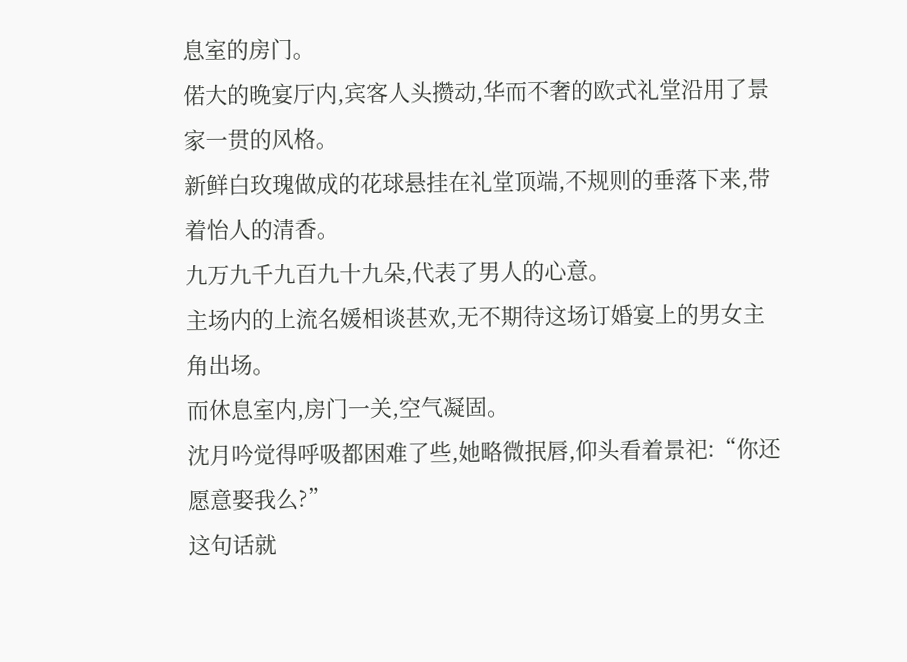息室的房门。
偌大的晚宴厅内,宾客人头攒动,华而不奢的欧式礼堂沿用了景家一贯的风格。
新鲜白玫瑰做成的花球悬挂在礼堂顶端,不规则的垂落下来,带着怡人的清香。
九万九千九百九十九朵,代表了男人的心意。
主场内的上流名媛相谈甚欢,无不期待这场订婚宴上的男女主角出场。
而休息室内,房门一关,空气凝固。
沈月吟觉得呼吸都困难了些,她略微抿唇,仰头看着景祀:“你还愿意娶我么?”
这句话就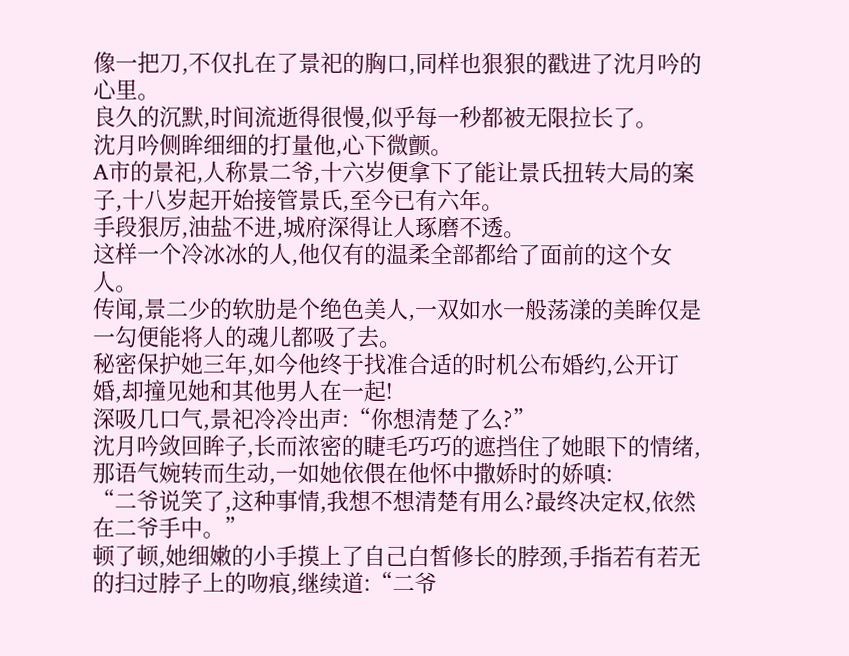像一把刀,不仅扎在了景祀的胸口,同样也狠狠的戳进了沈月吟的心里。
良久的沉默,时间流逝得很慢,似乎每一秒都被无限拉长了。
沈月吟侧眸细细的打量他,心下微颤。
A市的景祀,人称景二爷,十六岁便拿下了能让景氏扭转大局的案子,十八岁起开始接管景氏,至今已有六年。
手段狠厉,油盐不进,城府深得让人琢磨不透。
这样一个冷冰冰的人,他仅有的温柔全部都给了面前的这个女人。
传闻,景二少的软肋是个绝色美人,一双如水一般荡漾的美眸仅是一勾便能将人的魂儿都吸了去。
秘密保护她三年,如今他终于找准合适的时机公布婚约,公开订婚,却撞见她和其他男人在一起!
深吸几口气,景祀冷冷出声:“你想清楚了么?”
沈月吟敛回眸子,长而浓密的睫毛巧巧的遮挡住了她眼下的情绪,那语气婉转而生动,一如她依偎在他怀中撒娇时的娇嗔:
“二爷说笑了,这种事情,我想不想清楚有用么?最终决定权,依然在二爷手中。”
顿了顿,她细嫩的小手摸上了自己白皙修长的脖颈,手指若有若无的扫过脖子上的吻痕,继续道:“二爷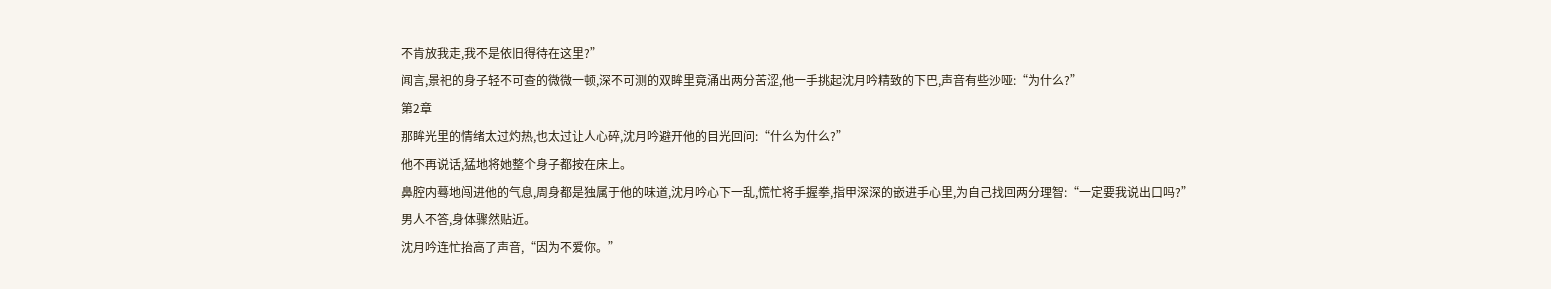不肯放我走,我不是依旧得待在这里?”
闻言,景祀的身子轻不可查的微微一顿,深不可测的双眸里竟涌出两分苦涩,他一手挑起沈月吟精致的下巴,声音有些沙哑:“为什么?”
第2章
那眸光里的情绪太过灼热,也太过让人心碎,沈月吟避开他的目光回问:“什么为什么?”
他不再说话,猛地将她整个身子都按在床上。
鼻腔内蓦地闯进他的气息,周身都是独属于他的味道,沈月吟心下一乱,慌忙将手握拳,指甲深深的嵌进手心里,为自己找回两分理智:“一定要我说出口吗?”
男人不答,身体骤然贴近。
沈月吟连忙抬高了声音,“因为不爱你。”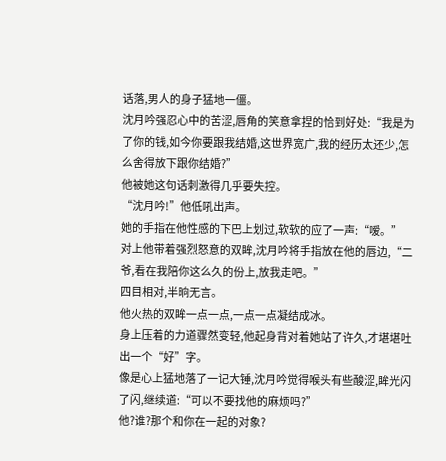话落,男人的身子猛地一僵。
沈月吟强忍心中的苦涩,唇角的笑意拿捏的恰到好处:“我是为了你的钱,如今你要跟我结婚,这世界宽广,我的经历太还少,怎么舍得放下跟你结婚?”
他被她这句话刺激得几乎要失控。
“沈月吟!”他低吼出声。
她的手指在他性感的下巴上划过,软软的应了一声:“嗳。”
对上他带着强烈怒意的双眸,沈月吟将手指放在他的唇边,“二爷,看在我陪你这么久的份上,放我走吧。”
四目相对,半晌无言。
他火热的双眸一点一点,一点一点凝结成冰。
身上压着的力道骤然变轻,他起身背对着她站了许久,才堪堪吐出一个“好”字。
像是心上猛地落了一记大锤,沈月吟觉得喉头有些酸涩,眸光闪了闪,继续道:“可以不要找他的麻烦吗?”
他?谁?那个和你在一起的对象?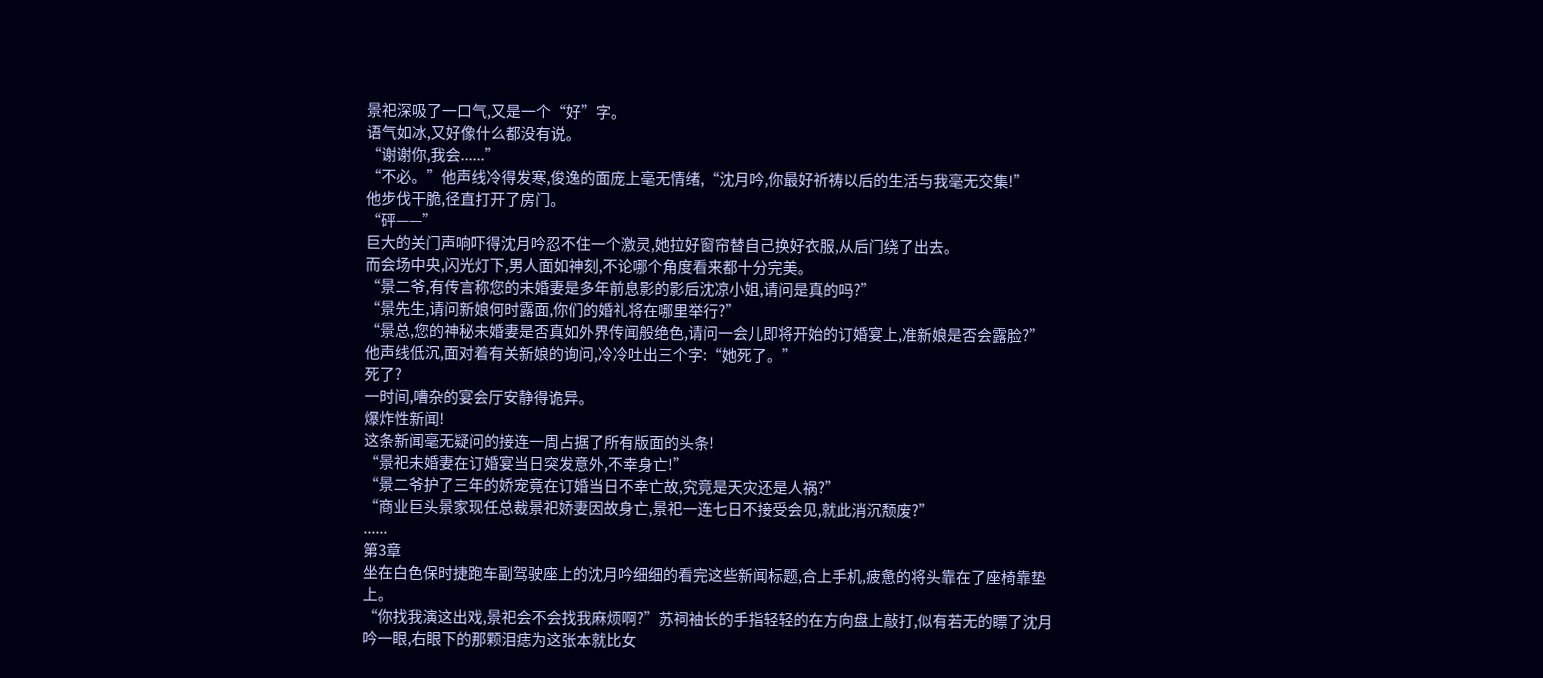景祀深吸了一口气,又是一个“好”字。
语气如冰,又好像什么都没有说。
“谢谢你,我会......”
“不必。”他声线冷得发寒,俊逸的面庞上毫无情绪,“沈月吟,你最好祈祷以后的生活与我毫无交集!”
他步伐干脆,径直打开了房门。
“砰——”
巨大的关门声响吓得沈月吟忍不住一个激灵,她拉好窗帘替自己换好衣服,从后门绕了出去。
而会场中央,闪光灯下,男人面如神刻,不论哪个角度看来都十分完美。
“景二爷,有传言称您的未婚妻是多年前息影的影后沈凉小姐,请问是真的吗?”
“景先生,请问新娘何时露面,你们的婚礼将在哪里举行?”
“景总,您的神秘未婚妻是否真如外界传闻般绝色,请问一会儿即将开始的订婚宴上,准新娘是否会露脸?”
他声线低沉,面对着有关新娘的询问,冷冷吐出三个字:“她死了。”
死了?
一时间,嘈杂的宴会厅安静得诡异。
爆炸性新闻!
这条新闻毫无疑问的接连一周占据了所有版面的头条!
“景祀未婚妻在订婚宴当日突发意外,不幸身亡!”
“景二爷护了三年的娇宠竟在订婚当日不幸亡故,究竟是天灾还是人祸?”
“商业巨头景家现任总裁景祀娇妻因故身亡,景祀一连七日不接受会见,就此消沉颓废?”
......
第3章
坐在白色保时捷跑车副驾驶座上的沈月吟细细的看完这些新闻标题,合上手机,疲惫的将头靠在了座椅靠垫上。
“你找我演这出戏,景祀会不会找我麻烦啊?”苏祠袖长的手指轻轻的在方向盘上敲打,似有若无的瞟了沈月吟一眼,右眼下的那颗泪痣为这张本就比女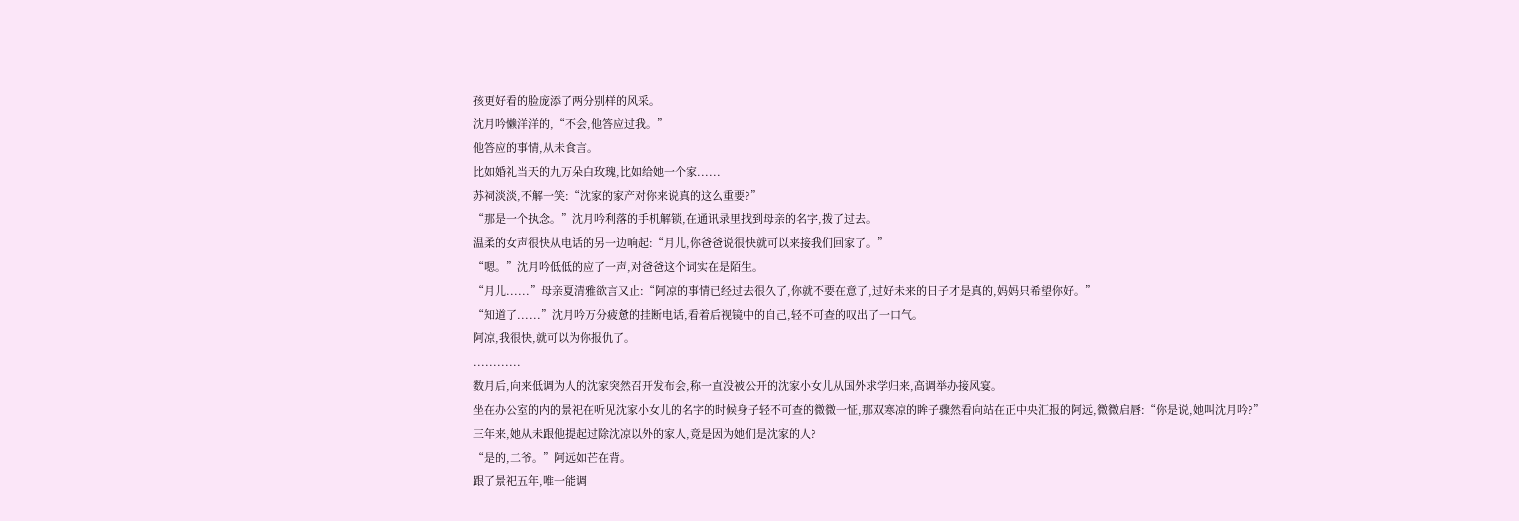孩更好看的脸庞添了两分别样的风采。
沈月吟懒洋洋的,“不会,他答应过我。”
他答应的事情,从未食言。
比如婚礼当天的九万朵白玫瑰,比如给她一个家......
苏祠淡淡,不解一笑:“沈家的家产对你来说真的这么重要?”
“那是一个执念。”沈月吟利落的手机解锁,在通讯录里找到母亲的名字,拨了过去。
温柔的女声很快从电话的另一边响起:“月儿,你爸爸说很快就可以来接我们回家了。”
“嗯。”沈月吟低低的应了一声,对爸爸这个词实在是陌生。
“月儿......”母亲夏清雅欲言又止:“阿凉的事情已经过去很久了,你就不要在意了,过好未来的日子才是真的,妈妈只希望你好。”
“知道了......”沈月吟万分疲惫的挂断电话,看着后视镜中的自己,轻不可查的叹出了一口气。
阿凉,我很快,就可以为你报仇了。
............
数月后,向来低调为人的沈家突然召开发布会,称一直没被公开的沈家小女儿从国外求学归来,高调举办接风宴。
坐在办公室的内的景祀在听见沈家小女儿的名字的时候身子轻不可查的微微一怔,那双寒凉的眸子骤然看向站在正中央汇报的阿远,微微启唇:“你是说,她叫沈月吟?”
三年来,她从未跟他提起过除沈凉以外的家人,竟是因为她们是沈家的人?
“是的,二爷。”阿远如芒在背。
跟了景祀五年,唯一能调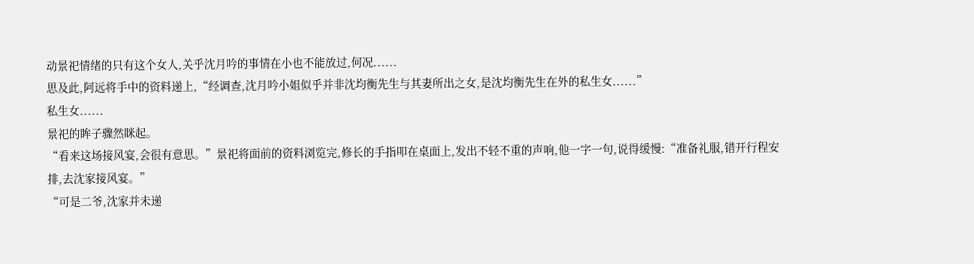动景祀情绪的只有这个女人,关乎沈月吟的事情在小也不能放过,何况......
思及此,阿远将手中的资料递上,“经调查,沈月吟小姐似乎并非沈均衡先生与其妻所出之女,是沈均衡先生在外的私生女......”
私生女......
景祀的眸子骤然眯起。
“看来这场接风宴,会很有意思。”景祀将面前的资料浏览完,修长的手指叩在桌面上,发出不轻不重的声响,他一字一句,说得缓慢:“准备礼服,错开行程安排,去沈家接风宴。”
“可是二爷,沈家并未递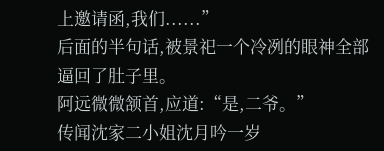上邀请函,我们......”
后面的半句话,被景祀一个冷冽的眼神全部逼回了肚子里。
阿远微微颔首,应道:“是,二爷。”
传闻沈家二小姐沈月吟一岁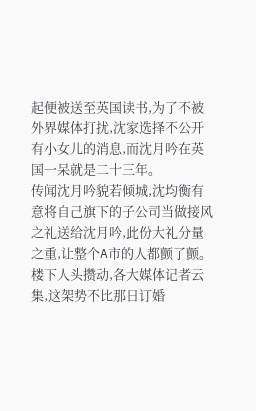起便被送至英国读书,为了不被外界媒体打扰,沈家选择不公开有小女儿的消息,而沈月吟在英国一呆就是二十三年。
传闻沈月吟貌若倾城,沈均衡有意将自己旗下的子公司当做接风之礼送给沈月吟,此份大礼分量之重,让整个A市的人都颤了颤。
楼下人头攒动,各大媒体记者云集,这架势不比那日订婚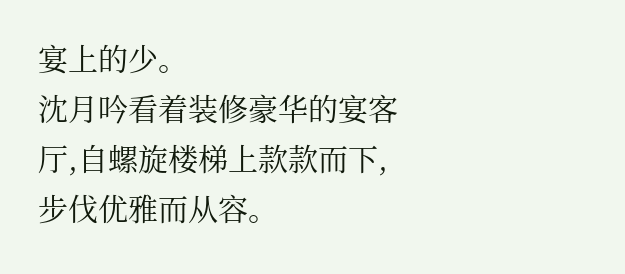宴上的少。
沈月吟看着装修豪华的宴客厅,自螺旋楼梯上款款而下,步伐优雅而从容。